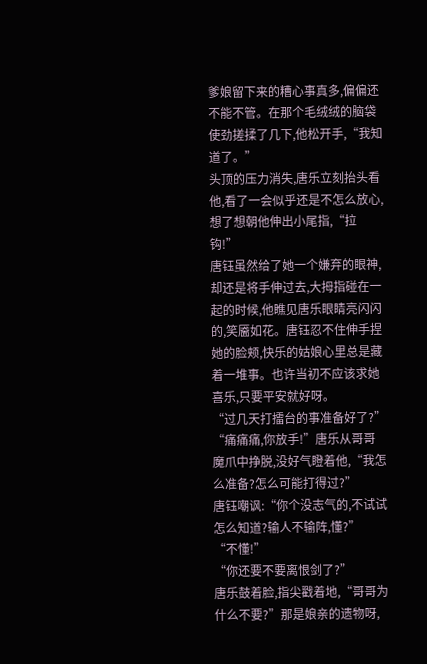爹娘留下来的糟心事真多,偏偏还不能不管。在那个毛绒绒的脑袋使劲搓揉了几下,他松开手,“我知道了。”
头顶的压力消失,唐乐立刻抬头看他,看了一会似乎还是不怎么放心,想了想朝他伸出小尾指,“拉钩!”
唐钰虽然给了她一个嫌弃的眼神,却还是将手伸过去,大拇指碰在一起的时候,他瞧见唐乐眼睛亮闪闪的,笑靥如花。唐钰忍不住伸手捏她的脸颊,快乐的姑娘心里总是藏着一堆事。也许当初不应该求她喜乐,只要平安就好呀。
“过几天打擂台的事准备好了?”
“痛痛痛,你放手!”唐乐从哥哥魔爪中挣脱,没好气瞪着他,“我怎么准备?怎么可能打得过?”
唐钰嘲讽:“你个没志气的,不试试怎么知道?输人不输阵,懂?”
“不懂!”
“你还要不要离恨剑了?”
唐乐鼓着脸,指尖戳着地,“哥哥为什么不要?”那是娘亲的遗物呀,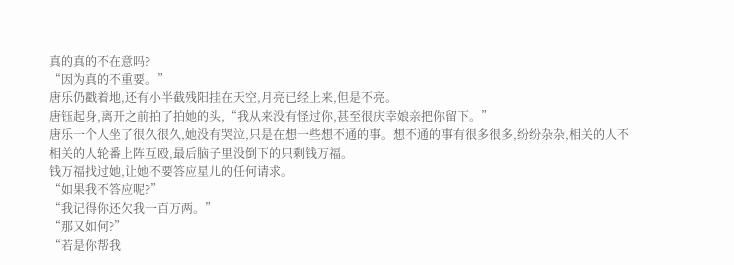真的真的不在意吗?
“因为真的不重要。”
唐乐仍戳着地,还有小半截残阳挂在天空,月亮已经上来,但是不亮。
唐钰起身,离开之前拍了拍她的头,“我从来没有怪过你,甚至很庆幸娘亲把你留下。”
唐乐一个人坐了很久很久,她没有哭泣,只是在想一些想不通的事。想不通的事有很多很多,纷纷杂杂,相关的人不相关的人轮番上阵互殴,最后脑子里没倒下的只剩钱万福。
钱万福找过她,让她不要答应星儿的任何请求。
“如果我不答应呢?”
“我记得你还欠我一百万两。”
“那又如何?”
“若是你帮我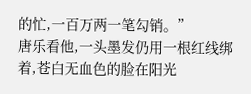的忙,一百万两一笔勾销。”
唐乐看他,一头墨发仍用一根红线绑着,苍白无血色的脸在阳光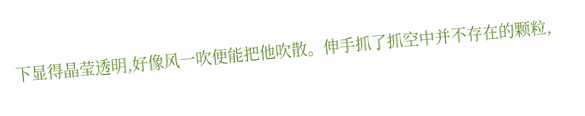下显得晶莹透明,好像风一吹便能把他吹散。伸手抓了抓空中并不存在的颗粒,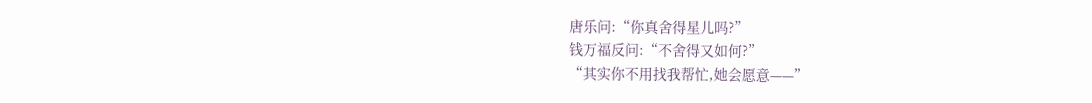唐乐问:“你真舍得星儿吗?”
钱万福反问:“不舍得又如何?”
“其实你不用找我帮忙,她会愿意——”